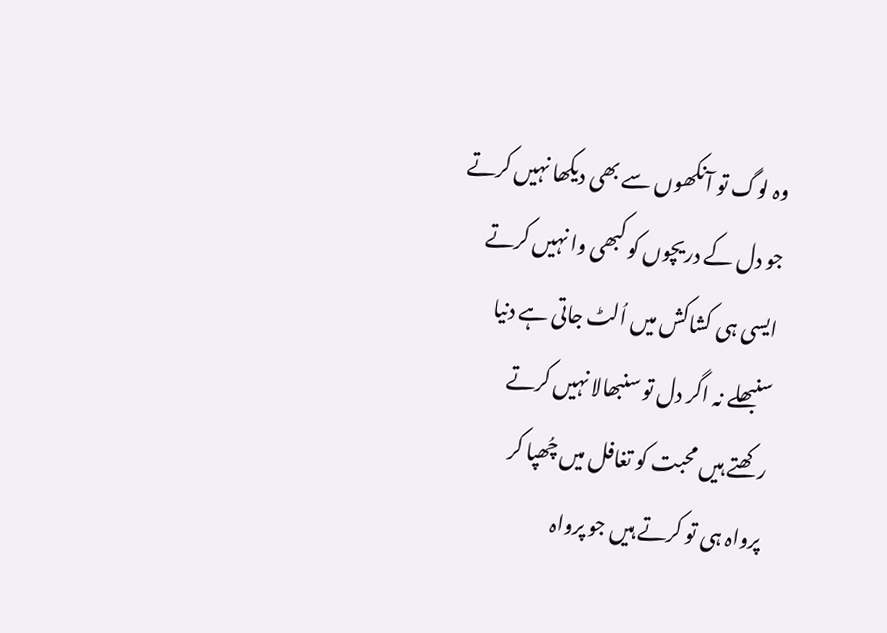وہ لوگ تو آنکھوں سے بھی دیکھا نہیں کرتے
جو دل کے دریچوں کو کبھی وا نہیں کرتے
ایسی ہی کشاکش میں اُلٹ جاتی ہے دنیا
سنبھلے نہ اگر دل تو سنبھالا نہیں کرتے
رکھتے ہیں محبت کو تغافل میں چُھپا کر
پرواہ ہی تو کرتے ہیں جو پرواہ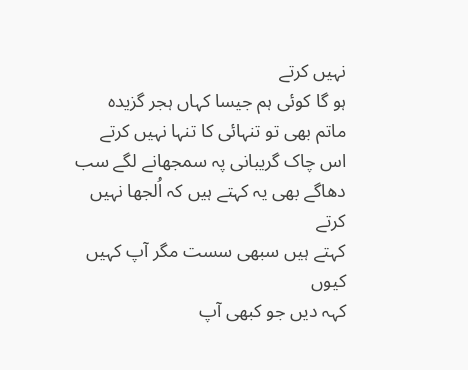نہیں کرتے
ہو گا کوئی ہم جیسا کہاں ہجر گزیدہ
ماتم بھی تو تنہائی کا تنہا نہیں کرتے
اس چاک گریبانی پہ سمجھانے لگے سب
دھاگے بھی یہ کہتے ہیں کہ اُلجھا نہیں کرتے
کہتے ہیں سبھی سست مگر آپ کہیں کیوں
کہہ دیں جو کبھی آپ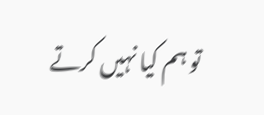تو ہم کیا نہیں کرتے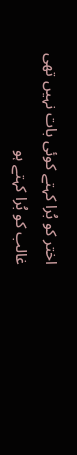اختر کو بُرا کہتے کوئی بات نہیں تھی
غالب کو بُرا کہتے ہو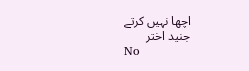اچھا نہیں کرتے
جنید اختر
No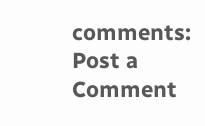comments:
Post a Comment